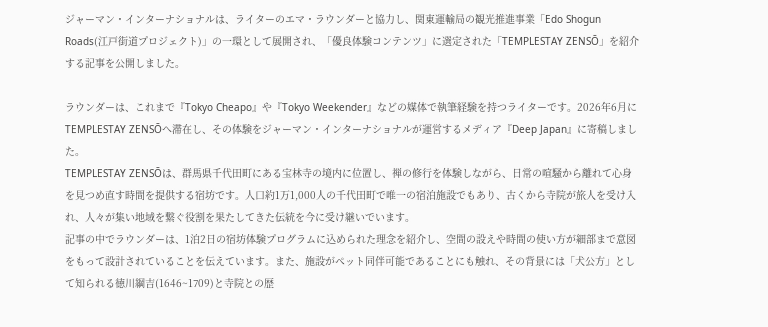ジャーマン・インターナショナルは、ライターのエマ・ラウンダーと協力し、関東運輸局の観光推進事業「Edo Shogun Roads(江戸街道プロジェクト)」の一環として展開され、「優良体験コンテンツ」に選定された「TEMPLESTAY ZENSŌ」を紹介する記事を公開しました。

ラウンダーは、これまで『Tokyo Cheapo』や『Tokyo Weekender』などの媒体で執筆経験を持つライターです。2026年6月にTEMPLESTAY ZENSŌへ滞在し、その体験をジャーマン・インターナショナルが運営するメディア『Deep Japan』に寄稿しました。
TEMPLESTAY ZENSŌは、群馬県千代田町にある宝林寺の境内に位置し、禅の修行を体験しながら、日常の喧騒から離れて心身を見つめ直す時間を提供する宿坊です。人口約1万1,000人の千代田町で唯一の宿泊施設でもあり、古くから寺院が旅人を受け入れ、人々が集い地域を繋ぐ役割を果たしてきた伝統を今に受け継いでいます。
記事の中でラウンダーは、1泊2日の宿坊体験プログラムに込められた理念を紹介し、空間の設えや時間の使い方が細部まで意図をもって設計されていることを伝えています。また、施設がペット同伴可能であることにも触れ、その背景には「犬公方」として知られる徳川綱吉(1646~1709)と寺院との歴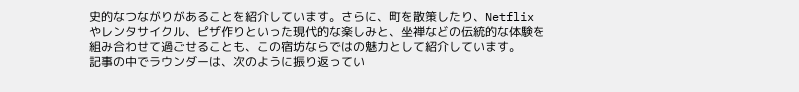史的なつながりがあることを紹介しています。さらに、町を散策したり、Netflixやレンタサイクル、ピザ作りといった現代的な楽しみと、坐禅などの伝統的な体験を組み合わせて過ごせることも、この宿坊ならではの魅力として紹介しています。
記事の中でラウンダーは、次のように振り返ってい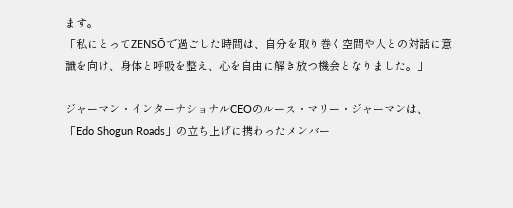ます。
「私にとってZENSŌで過ごした時間は、自分を取り巻く空間や人との対話に意識を向け、身体と呼吸を整え、心を自由に解き放つ機会となりました。」

ジャーマン・インターナショナルCEOのルース・マリー・ジャーマンは、「Edo Shogun Roads」の立ち上げに携わったメンバー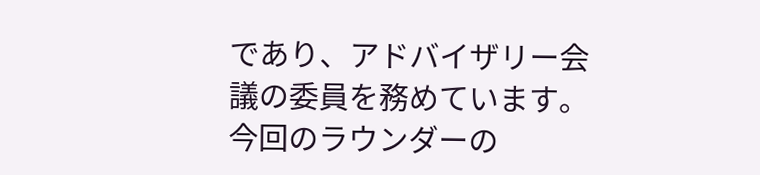であり、アドバイザリー会議の委員を務めています。今回のラウンダーの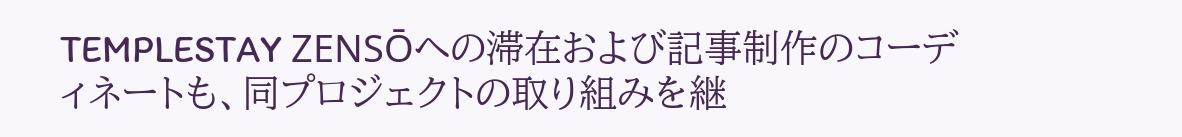TEMPLESTAY ZENSŌへの滞在および記事制作のコーディネートも、同プロジェクトの取り組みを継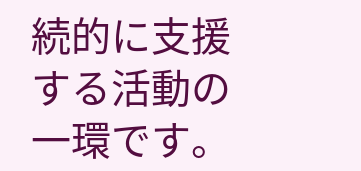続的に支援する活動の一環です。